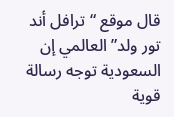قال موقع “ترافل أند تور ولد” العالمي إن السعودية توجه رسالة قوية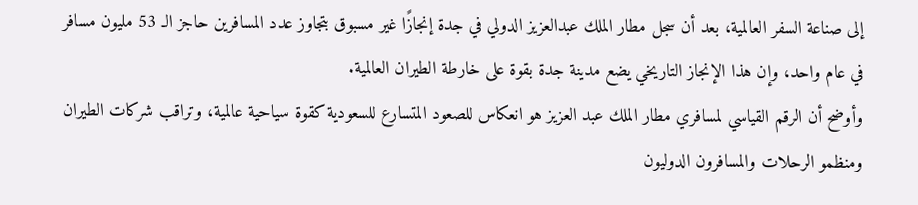إلى صناعة السفر العالمية، بعد أن سجل مطار الملك عبدالعزيز الدولي في جدة إنجازًا غير مسبوق بتجاوز عدد المسافرين حاجز الـ 53 مليون مسافر في عام واحد، وإن هذا الإنجاز التاريخي يضع مدينة جدة بقوة على خارطة الطيران العالمية.
وأوضح أن الرقم القياسي لمسافري مطار الملك عبد العزيز هو انعكاس للصعود المتسارع للسعودية كقوة سياحية عالمية، وتراقب شركات الطيران ومنظمو الرحلات والمسافرون الدوليون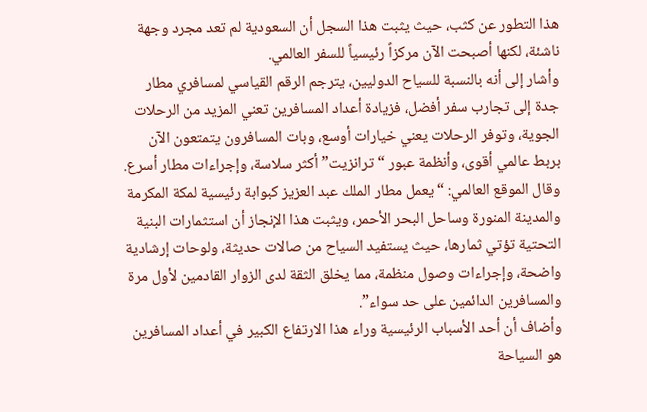هذا التطور عن كثب، حيث يثبت هذا السجل أن السعودية لم تعد مجرد وجهة ناشئة، لكنها أصبحت الآن مركزاً رئيسياً للسفر العالمي.
وأشار إلى أنه بالنسبة للسياح الدوليين، يترجم الرقم القياسي لمسافري مطار جدة إلى تجارب سفر أفضل، فزيادة أعداد المسافرين تعني المزيد من الرحلات الجوية، وتوفر الرحلات يعني خيارات أوسع، وبات المسافرون يتمتعون الآن بربط عالمي أقوى، وأنظمة عبور “ترانزيت” أكثر سلاسة، وإجراءات مطار أسرع.
وقال الموقع العالمي: “يعمل مطار الملك عبد العزيز كبوابة رئيسية لمكة المكرمة والمدينة المنورة وساحل البحر الأحمر، ويثبت هذا الإنجاز أن استثمارات البنية التحتية تؤتي ثمارها، حيث يستفيد السياح من صالات حديثة، ولوحات إرشادية واضحة، وإجراءات وصول منظمة، مما يخلق الثقة لدى الزوار القادمين لأول مرة والمسافرين الدائمين على حد سواء”.
وأضاف أن أحد الأسباب الرئيسية وراء هذا الارتفاع الكبير في أعداد المسافرين هو السياحة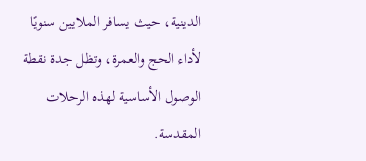الدينية، حيث يسافر الملايين سنويًا لأداء الحج والعمرة، وتظل جدة نقطة الوصول الأساسية لهذه الرحلات المقدسة.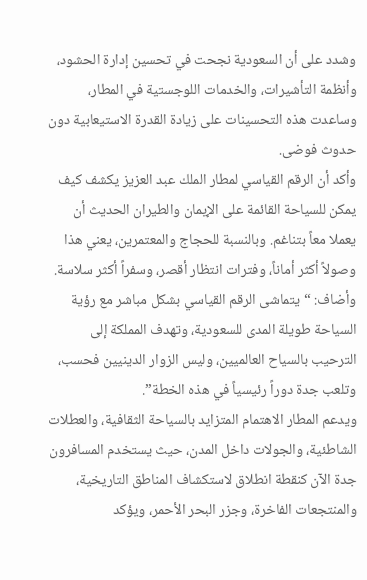وشدد على أن السعودية نجحت في تحسين إدارة الحشود، وأنظمة التأشيرات، والخدمات اللوجستية في المطار، وساعدت هذه التحسينات على زيادة القدرة الاستيعابية دون حدوث فوضى.
وأكد أن الرقم القياسي لمطار الملك عبد العزيز يكشف كيف يمكن للسياحة القائمة على الإيمان والطيران الحديث أن يعملا معاً بتناغم. وبالنسبة للحجاج والمعتمرين، يعني هذا وصولاً أكثر أماناً، وفترات انتظار أقصر، وسفراً أكثر سلاسة.
وأضاف: “يتماشى الرقم القياسي بشكل مباشر مع رؤية السياحة طويلة المدى للسعودية، وتهدف المملكة إلى الترحيب بالسياح العالميين، وليس الزوار الدينيين فحسب، وتلعب جدة دوراً رئيسياً في هذه الخطة”.
ويدعم المطار الاهتمام المتزايد بالسياحة الثقافية، والعطلات الشاطئية، والجولات داخل المدن، حيث يستخدم المسافرون جدة الآن كنقطة انطلاق لاستكشاف المناطق التاريخية، والمنتجعات الفاخرة، وجزر البحر الأحمر، ويؤكد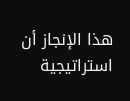هذا الإنجاز أن استراتيجية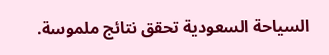السياحة السعودية تحقق نتائج ملموسة.